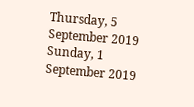Thursday, 5 September 2019
Sunday, 1 September 2019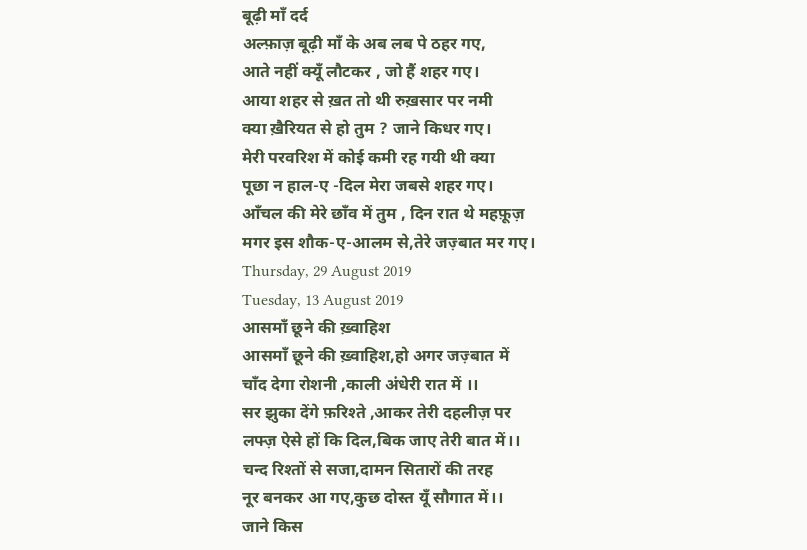बूढ़ी माँ दर्द
अल्फ़ाज़ बूढ़ी माँ के अब लब पे ठहर गए,
आते नहीं क्यूँ लौटकर , जो हैं शहर गए।
आया शहर से ख़त तो थी रुख़सार पर नमी
क्या ख़ैरियत से हो तुम ? जाने किधर गए।
मेरी परवरिश में कोई कमी रह गयी थी क्या
पूछा न हाल-ए -दिल मेरा जबसे शहर गए।
आँचल की मेरे छाँव में तुम , दिन रात थे महफ़ूज़
मगर इस शौक-ए-आलम से,तेरे जज़्बात मर गए।
Thursday, 29 August 2019
Tuesday, 13 August 2019
आसमाँ छूने की ख़्वाहिश
आसमाँ छूने की ख़्वाहिश,हो अगर जज़्बात में
चाँद देगा रोशनी ,काली अंधेरी रात में ।।
सर झुका देंगे फ़रिश्ते ,आकर तेरी दहलीज़ पर
लफ्ज़ ऐसे हों कि दिल,बिक जाए तेरी बात में।।
चन्द रिश्तों से सजा,दामन सितारों की तरह
नूर बनकर आ गए,कुछ दोस्त यूँ सौगात में।।
जाने किस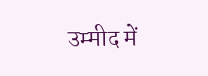उम्मीद में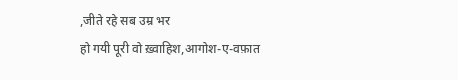,जीते रहे सब उम्र भर
हो गयी पूरी वो ख़्वाहिश,आगोश-ए-वफ़ात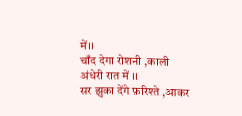में।।
चाँद देगा रोशनी ,काली अंधेरी रात में ।।
सर झुका देंगे फ़रिश्ते ,आकर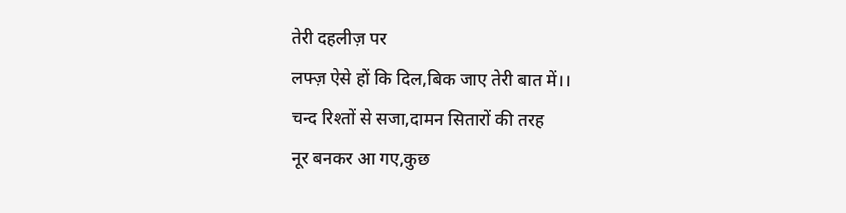तेरी दहलीज़ पर
लफ्ज़ ऐसे हों कि दिल,बिक जाए तेरी बात में।।
चन्द रिश्तों से सजा,दामन सितारों की तरह
नूर बनकर आ गए,कुछ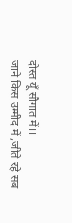दोस्त यूँ सौगात में।।
जाने किस उम्मीद में ,जीते रहे सब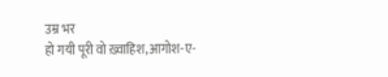उम्र भर
हो गयी पूरी वो ख़्वाहिश,आगोश-ए-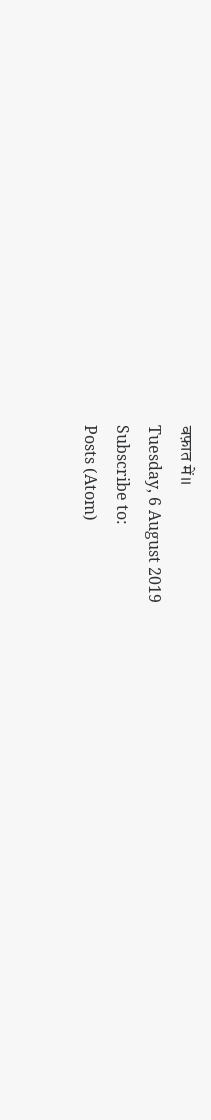वफ़ात में।।
Tuesday, 6 August 2019
Subscribe to:
Posts (Atom)